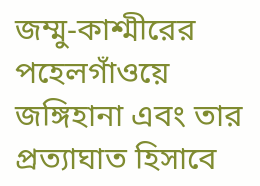জম্মু-কাশ্মীরের পহেলগাঁওয়ে জঙ্গিহানা এবং তার প্রত্যাঘাত হিসাবে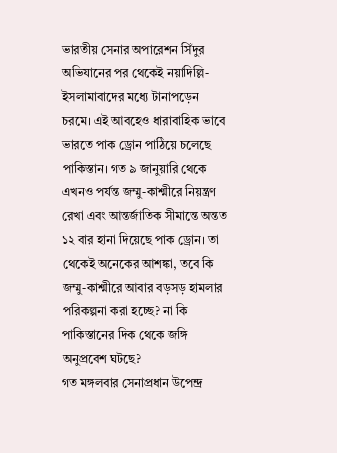ভারতীয় সেনার অপারেশন সিঁদুর অভিযানের পর থেকেই নয়াদিল্লি-ইসলামাবাদের মধ্যে টানাপড়েন চরমে। এই আবহেও ধারাবাহিক ভাবে ভারতে পাক ড্রোন পাঠিয়ে চলেছে পাকিস্তান। গত ৯ জানুয়ারি থেকে এখনও পর্যন্ত জম্মু-কাশ্মীরে নিয়ন্ত্রণ রেখা এবং আন্তর্জাতিক সীমান্তে অন্তত ১২ বার হানা দিয়েছে পাক ড্রোন। তা থেকেই অনেকের আশঙ্কা, তবে কি জম্মু-কাশ্মীরে আবার বড়সড় হামলার পরিকল্পনা করা হচ্ছে? না কি পাকিস্তানের দিক থেকে জঙ্গি অনুপ্রবেশ ঘটছে?
গত মঙ্গলবার সেনাপ্রধান উপেন্দ্র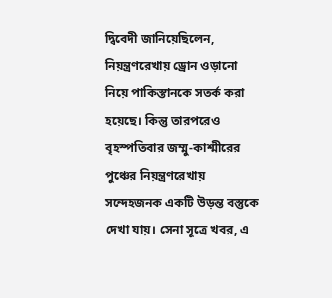দ্বিবেদী জানিয়েছিলেন, নিয়ন্ত্রণরেখায় ড্রোন ওড়ানো নিয়ে পাকিস্তানকে সতর্ক করা হয়েছে। কিন্তু তারপরেও বৃহস্পতিবার জম্মু-কাশ্মীরের পুঞ্চের নিয়ন্ত্রণরেখায় সন্দেহজনক একটি উড়ন্ত বস্তুকে দেখা যায়। সেনা সূত্রে খবর, এ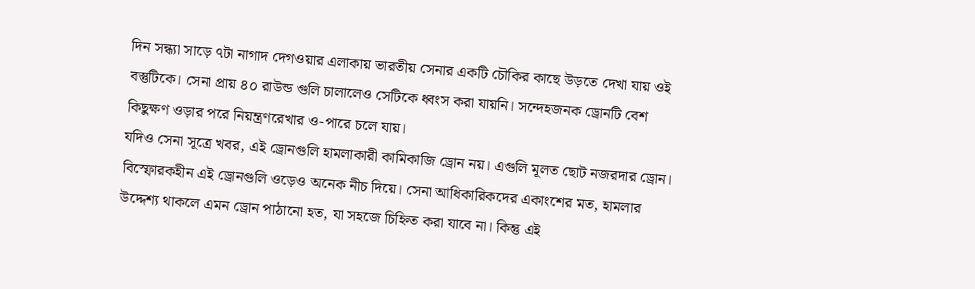দিন সন্ধ্যা সাড়ে ৭টা নাগাদ দেগওয়ার এলাকায় ভারতীয় সেনার একটি চৌকির কাছে উড়তে দেখা যায় ওই বস্তুটিকে। সেনা প্রায় ৪০ রাউন্ড গুলি চালালেও সেটিকে ধ্বংস করা যায়নি। সন্দেহজনক ড্রোনটি বেশ কিছুক্ষণ ওড়ার পরে নিয়ন্ত্রণরেখার ও-পারে চলে যায়।
যদিও সেনা সূত্রে খবর, এই ড্রোনগুলি হামলাকারী কামিকাজি ড্রোন নয়। এগুলি মূলত ছোট নজরদার ড্রোন। বিস্ফোরকহীন এই ড্রোনগুলি ওড়েও অনেক নীচ দিয়ে। সেনা আধিকারিকদের একাংশের মত, হামলার উদ্দেশ্য থাকলে এমন ড্রোন পাঠানো হত, যা সহজে চিহ্নিত করা যাবে না। কিন্তু এই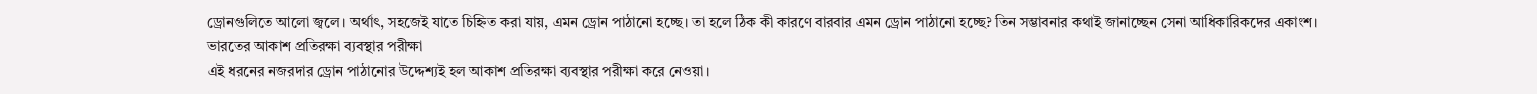ড্রোনগুলিতে আলো জ্বলে। অর্থাৎ, সহজেই যাতে চিহ্নিত করা যায়, এমন ড্রোন পাঠানো হচ্ছে। তা হলে ঠিক কী কারণে বারবার এমন ড্রোন পাঠানো হচ্ছে? তিন সম্ভাবনার কথাই জানাচ্ছেন সেনা আধিকারিকদের একাংশ।
ভারতের আকাশ প্রতিরক্ষা ব্যবস্থার পরীক্ষা
এই ধরনের নজরদার ড্রোন পাঠানোর উদ্দেশ্যই হল আকাশ প্রতিরক্ষা ব্যবস্থার পরীক্ষা করে নেওয়া।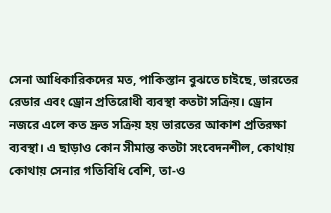সেনা আধিকারিকদের মত, পাকিস্তান বুঝতে চাইছে, ভারতের রেডার এবং ড্রোন প্রতিরোধী ব্যবস্থা কতটা সক্রিয়। ড্রোন নজরে এলে কত দ্রুত সক্রিয় হয় ভারতের আকাশ প্রতিরক্ষা ব্যবস্থা। এ ছাড়াও কোন সীমান্ত কতটা সংবেদনশীল, কোথায় কোথায় সেনার গতিবিধি বেশি, তা-ও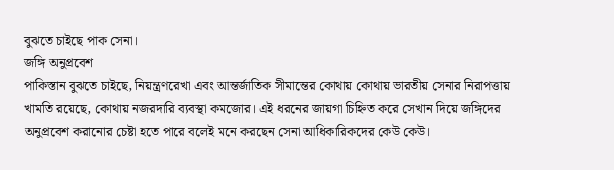বুঝতে চাইছে পাক সেনা।
জঙ্গি অনুপ্রবেশ
পাকিস্তান বুঝতে চাইছে, নিয়ন্ত্রণরেখা এবং আন্তর্জাতিক সীমান্তের কোথায় কোথায় ভারতীয় সেনার নিরাপত্তায় খামতি রয়েছে, কোথায় নজরদারি ব্যবস্থা কমজোর। এই ধরনের জায়গা চিহ্নিত করে সেখান দিয়ে জঙ্গিদের অনুপ্রবেশ করানোর চেষ্টা হতে পারে বলেই মনে করছেন সেনা আধিকারিকদের কেউ কেউ।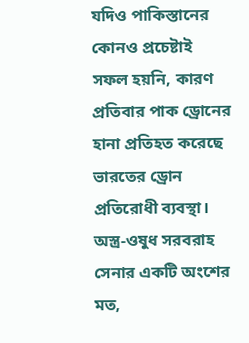যদিও পাকিস্তানের কোনও প্রচেষ্টাই সফল হয়নি, কারণ প্রতিবার পাক ড্রোনের হানা প্রতিহত করেছে ভারতের ড্রোন প্রতিরোধী ব্যবস্থা।
অস্ত্র-ওষুধ সরবরাহ
সেনার একটি অংশের মত,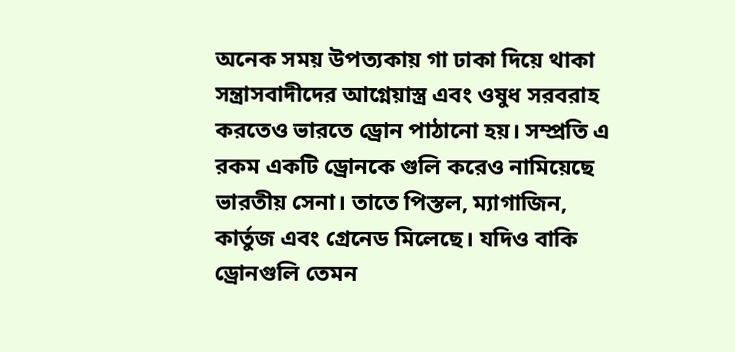অনেক সময় উপত্যকায় গা ঢাকা দিয়ে থাকা সন্ত্রাসবাদীদের আগ্নেয়াস্ত্র এবং ওষুধ সরবরাহ করতেও ভারতে ড্রোন পাঠানো হয়। সম্প্রতি এ রকম একটি ড্রোনকে গুলি করেও নামিয়েছে ভারতীয় সেনা। তাতে পিস্তল, ম্যাগাজিন, কার্তুজ এবং গ্রেনেড মিলেছে। যদিও বাকি ড্রোনগুলি তেমন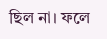ছিল না। ফলে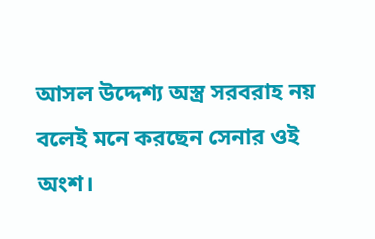আসল উদ্দেশ্য অস্ত্র সরবরাহ নয় বলেই মনে করছেন সেনার ওই অংশ।